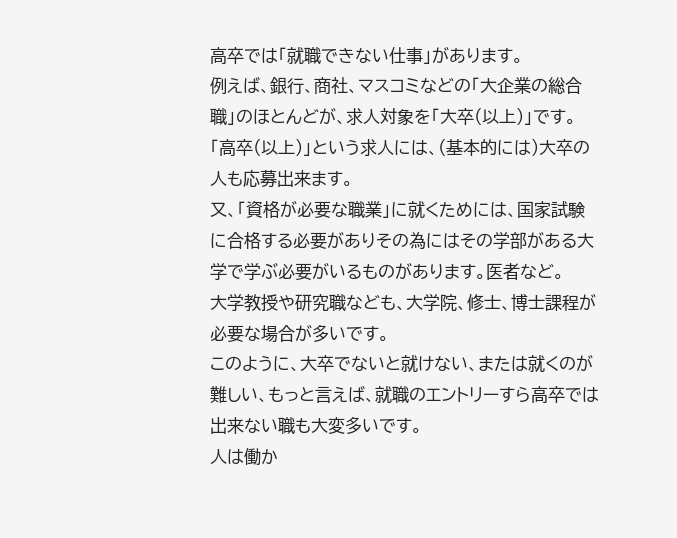高卒では「就職できない仕事」があります。
例えば、銀行、商社、マスコミなどの「大企業の総合職」のほとんどが、求人対象を「大卒(以上)」です。
「高卒(以上)」という求人には、(基本的には)大卒の人も応募出来ます。
又、「資格が必要な職業」に就くためには、国家試験に合格する必要がありその為にはその学部がある大学で学ぶ必要がいるものがあります。医者など。
大学教授や研究職なども、大学院、修士、博士課程が必要な場合が多いです。
このように、大卒でないと就けない、または就くのが難しい、もっと言えば、就職のエントリーすら高卒では出来ない職も大変多いです。
人は働か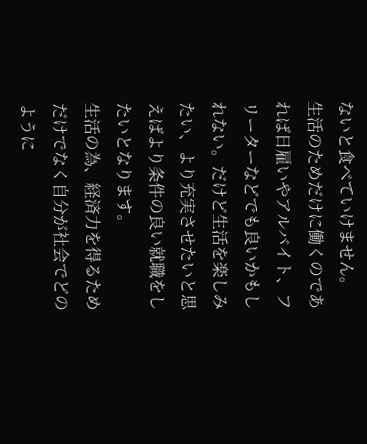ないと食べていけません。
生活のためだけに働くのであれば日雇いやアルバイト、フリーターなどでも良いかもしれない。だけど生活を楽しみたい、より充実させたいと思えばより条件の良い就職をしたいとなります。
生活の為、経済力を得るためだけでなく自分が社会でどのように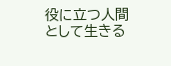役に立つ人間として生きる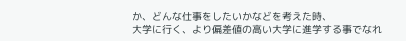か、どんな仕事をしたいかなどを考えた時、
大学に行く、より偏差値の高い大学に進学する事でなれ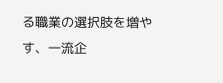る職業の選択肢を増やす、一流企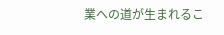業への道が生まれるこ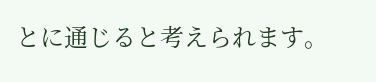とに通じると考えられます。